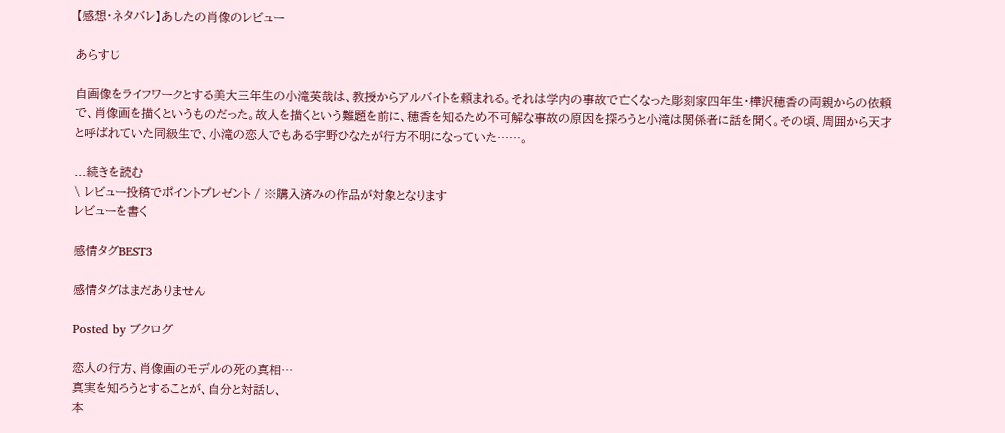【感想・ネタバレ】あしたの肖像のレビュー

あらすじ

自画像をライフワークとする美大三年生の小滝英哉は、教授からアルバイトを頼まれる。それは学内の事故で亡くなった彫刻家四年生・樺沢穂香の両親からの依頼で、肖像画を描くというものだった。故人を描くという難題を前に、穂香を知るため不可解な事故の原因を探ろうと小滝は関係者に話を聞く。その頃、周囲から天才と呼ばれていた同級生で、小滝の恋人でもある宇野ひなたが行方不明になっていた……。

...続きを読む
\ レビュー投稿でポイントプレゼント / ※購入済みの作品が対象となります
レビューを書く

感情タグBEST3

感情タグはまだありません

Posted by ブクログ

恋人の行方、肖像画のモデルの死の真相…
真実を知ろうとすることが、自分と対話し、
本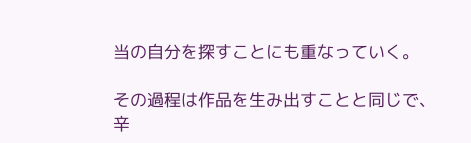当の自分を探すことにも重なっていく。

その過程は作品を生み出すことと同じで、
辛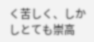く苦しく、しかしとても崇高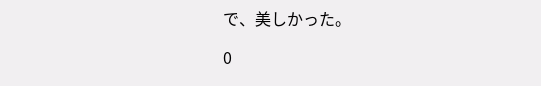で、美しかった。

0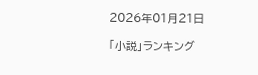2026年01月21日

「小説」ランキング